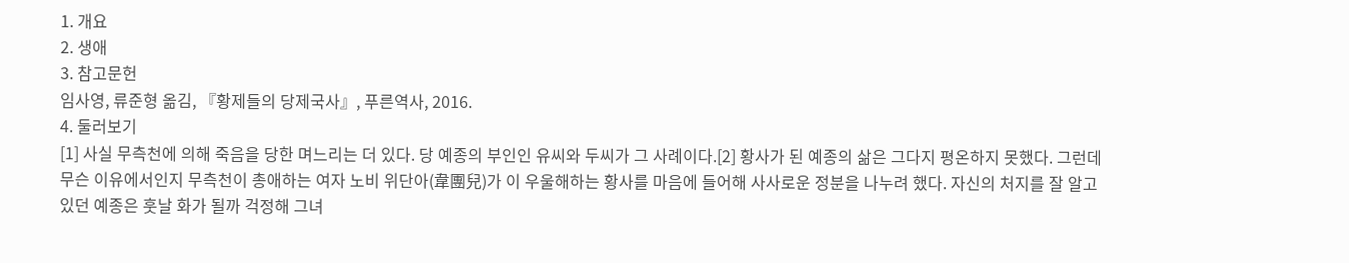1. 개요
2. 생애
3. 참고문헌
임사영, 류준형 옮김, 『황제들의 당제국사』, 푸른역사, 2016.
4. 둘러보기
[1] 사실 무측천에 의해 죽음을 당한 며느리는 더 있다. 당 예종의 부인인 유씨와 두씨가 그 사례이다.[2] 황사가 된 예종의 삶은 그다지 평온하지 못했다. 그런데 무슨 이유에서인지 무측천이 총애하는 여자 노비 위단아(韋團兒)가 이 우울해하는 황사를 마음에 들어해 사사로운 정분을 나누려 했다. 자신의 처지를 잘 알고 있던 예종은 훗날 화가 될까 걱정해 그녀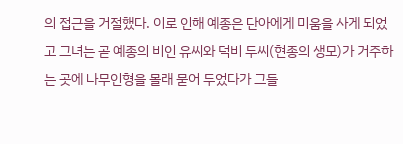의 접근을 거절했다. 이로 인해 예종은 단아에게 미움을 사게 되었고 그녀는 곧 예종의 비인 유씨와 덕비 두씨(현종의 생모)가 거주하는 곳에 나무인형을 몰래 묻어 두었다가 그들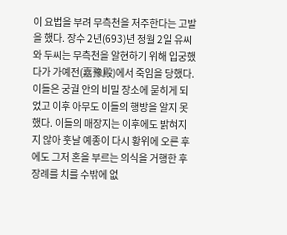이 요법을 부려 무측천을 저주한다는 고발을 했다. 장수 2년(693)년 정월 2일 유씨와 두씨는 무측천을 알현하기 위해 입궁했다가 가예전(嘉豫殿)에서 죽임을 당했다. 이들은 궁궐 안의 비밀 장소에 묻히게 되었고 이후 아무도 이들의 행방을 알지 못했다. 이들의 매장지는 이후에도 밝혀지지 않아 훗날 예종이 다시 황위에 오른 후에도 그저 혼을 부르는 의식을 거행한 후 장례를 치를 수밖에 없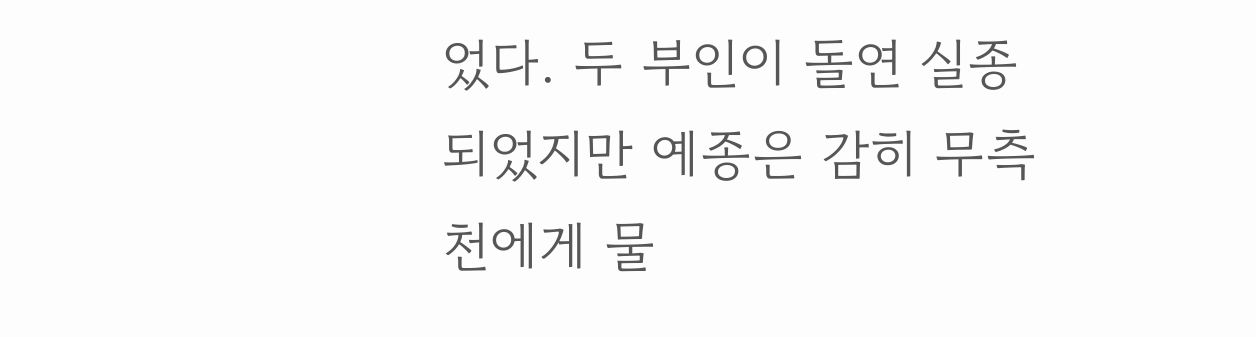었다. 두 부인이 돌연 실종되었지만 예종은 감히 무측천에게 물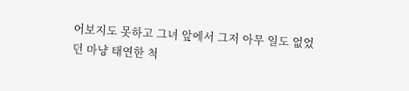어보지도 못하고 그녀 앞에서 그저 아무 일도 없었던 마냥 태연한 척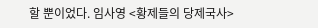할 뿐이었다. 임사영 <황제들의 당제국사>